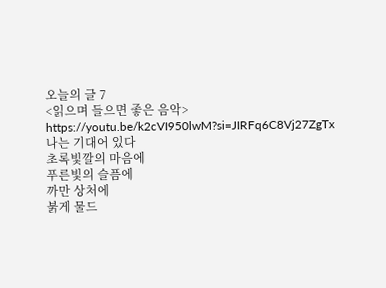오늘의 글 7
<읽으며 들으면 좋은 음악>
https://youtu.be/k2cVI950lwM?si=JIRFq6C8Vj27ZgTx
나는 기대어 있다
초록빛깔의 마음에
푸른빛의 슬픔에
까만 상처에
붉게 물드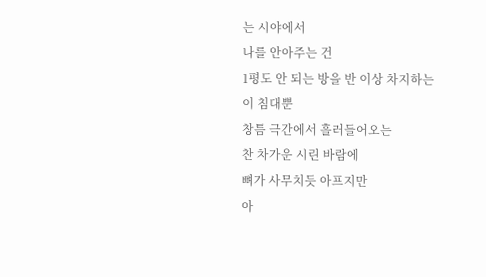는 시야에서
나를 안아주는 건
1평도 안 되는 방을 반 이상 차지하는
이 침대뿐
창틈 극간에서 흘러들어오는
찬 차가운 시린 바람에
뼈가 사무치듯 아프지만
아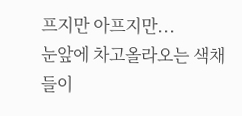프지만 아프지만...
눈앞에 차고올라오는 색채들이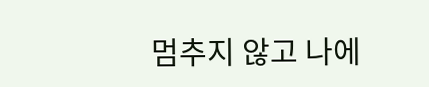멈추지 않고 나에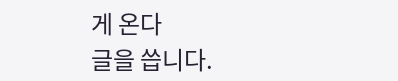게 온다
글을 씁니다.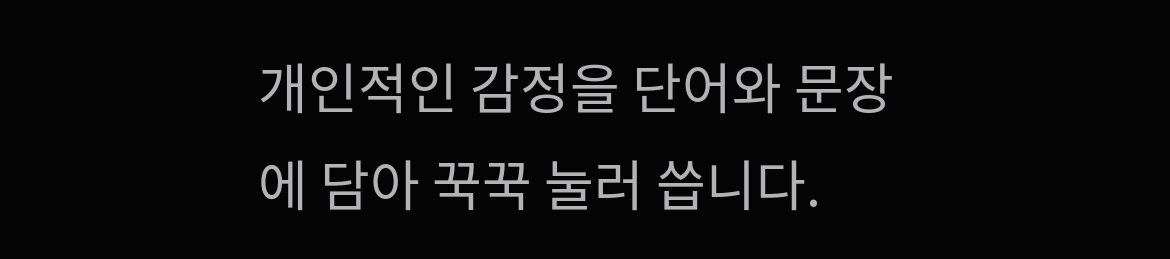개인적인 감정을 단어와 문장에 담아 꾹꾹 눌러 씁니다.